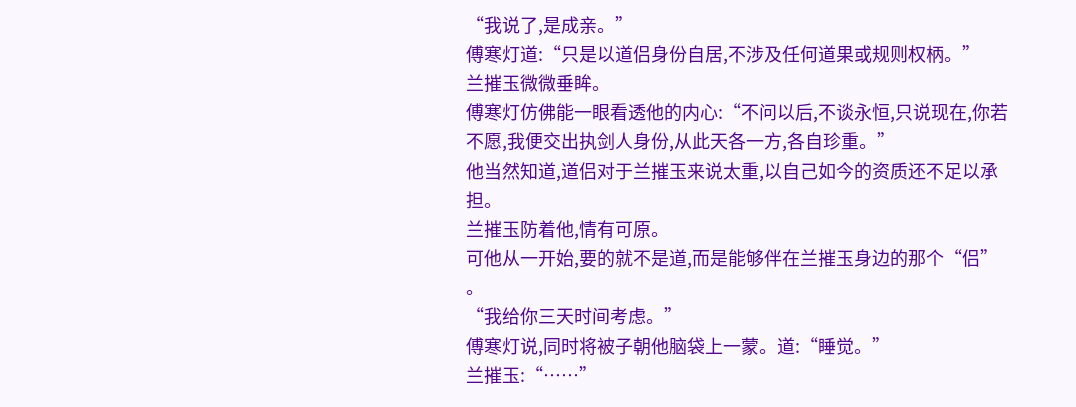“我说了,是成亲。”
傅寒灯道:“只是以道侣身份自居,不涉及任何道果或规则权柄。”
兰摧玉微微垂眸。
傅寒灯仿佛能一眼看透他的内心:“不问以后,不谈永恒,只说现在,你若不愿,我便交出执剑人身份,从此天各一方,各自珍重。”
他当然知道,道侣对于兰摧玉来说太重,以自己如今的资质还不足以承担。
兰摧玉防着他,情有可原。
可他从一开始,要的就不是道,而是能够伴在兰摧玉身边的那个“侣”
。
“我给你三天时间考虑。”
傅寒灯说,同时将被子朝他脑袋上一蒙。道:“睡觉。”
兰摧玉:“……”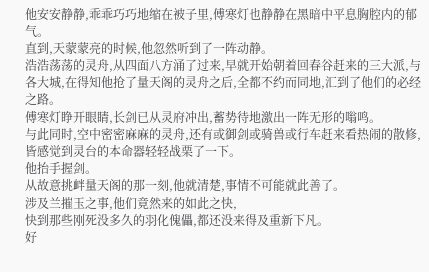他安安静静,乖乖巧巧地缩在被子里,傅寒灯也静静在黑暗中平息胸腔内的郁气。
直到,天蒙蒙亮的时候,他忽然听到了一阵动静。
浩浩荡荡的灵舟,从四面八方涌了过来,早就开始朝着回春谷赶来的三大派,与各大城,在得知他抢了量天阁的灵舟之后,全都不约而同地,汇到了他们的必经之路。
傅寒灯睁开眼睛,长剑已从灵府冲出,蓄势待地激出一阵无形的嗡鸣。
与此同时,空中密密麻麻的灵舟,还有或御剑或骑兽或行车赶来看热闹的散修,皆感觉到灵台的本命器轻轻战栗了一下。
他抬手握剑。
从故意挑衅量天阁的那一刻,他就清楚,事情不可能就此善了。
涉及兰摧玉之事,他们竟然来的如此之快,
快到那些刚死没多久的羽化傀儡,都还没来得及重新下凡。
好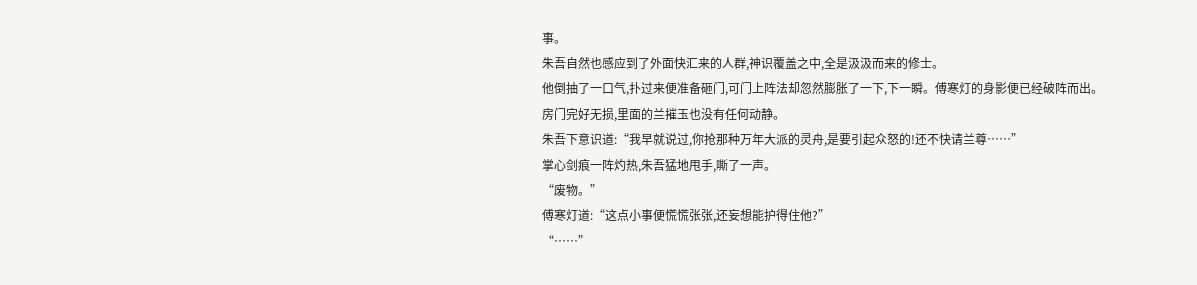事。
朱吾自然也感应到了外面快汇来的人群,神识覆盖之中,全是汲汲而来的修士。
他倒抽了一口气,扑过来便准备砸门,可门上阵法却忽然膨胀了一下,下一瞬。傅寒灯的身影便已经破阵而出。
房门完好无损,里面的兰摧玉也没有任何动静。
朱吾下意识道:“我早就说过,你抢那种万年大派的灵舟,是要引起众怒的!还不快请兰尊……”
掌心剑痕一阵灼热,朱吾猛地甩手,嘶了一声。
“废物。”
傅寒灯道:“这点小事便慌慌张张,还妄想能护得住他?”
“……”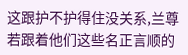这跟护不护得住没关系,兰尊若跟着他们这些名正言顺的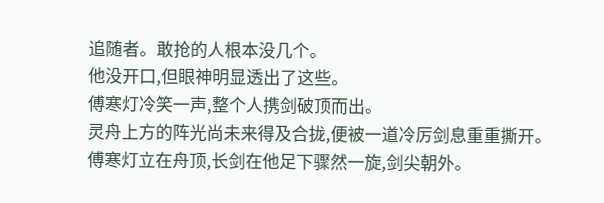追随者。敢抢的人根本没几个。
他没开口,但眼神明显透出了这些。
傅寒灯冷笑一声,整个人携剑破顶而出。
灵舟上方的阵光尚未来得及合拢,便被一道冷厉剑息重重撕开。傅寒灯立在舟顶,长剑在他足下骤然一旋,剑尖朝外。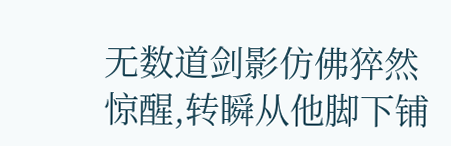无数道剑影仿佛猝然惊醒,转瞬从他脚下铺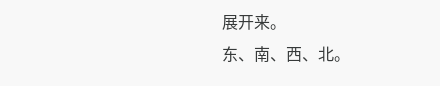展开来。
东、南、西、北。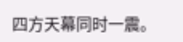四方天幕同时一震。